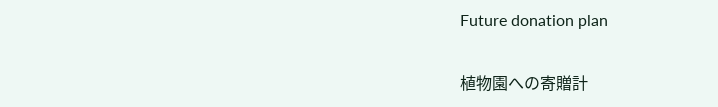Future donation plan

植物園への寄贈計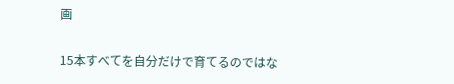画

15本すべてを自分だけで育てるのではな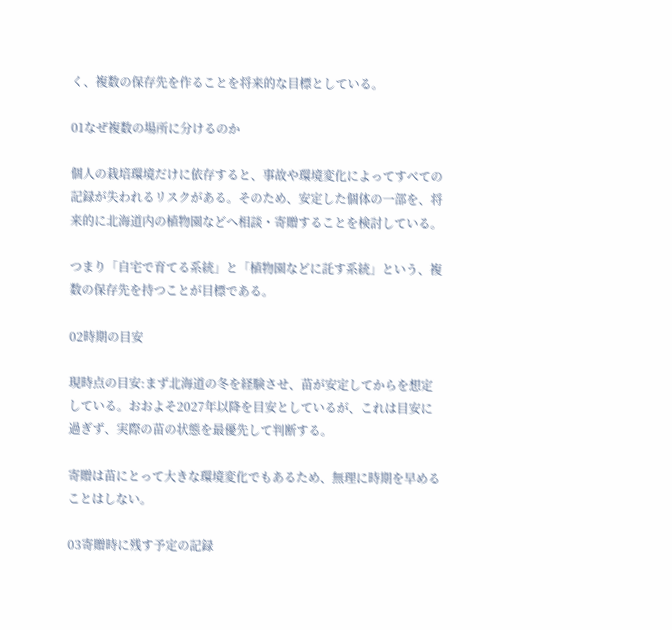く、複数の保存先を作ることを将来的な目標としている。

01なぜ複数の場所に分けるのか

個人の栽培環境だけに依存すると、事故や環境変化によってすべての記録が失われるリスクがある。そのため、安定した個体の一部を、将来的に北海道内の植物園などへ相談・寄贈することを検討している。

つまり「自宅で育てる系統」と「植物園などに託す系統」という、複数の保存先を持つことが目標である。

02時期の目安

現時点の目安:まず北海道の冬を経験させ、苗が安定してからを想定している。おおよそ2027年以降を目安としているが、これは目安に過ぎず、実際の苗の状態を最優先して判断する。

寄贈は苗にとって大きな環境変化でもあるため、無理に時期を早めることはしない。

03寄贈時に残す予定の記録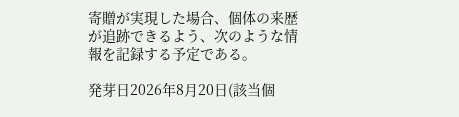寄贈が実現した場合、個体の来歴が追跡できるよう、次のような情報を記録する予定である。

発芽日2026年8月20日(該当個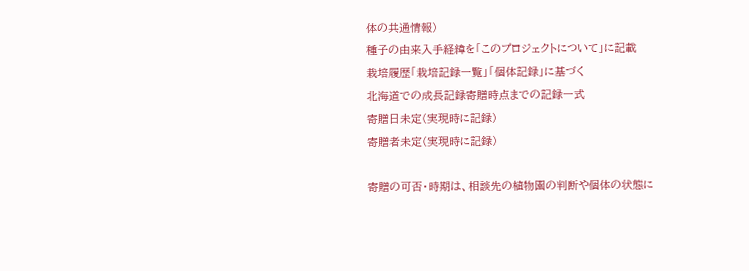体の共通情報)
種子の由来入手経緯を「このプロジェクトについて」に記載
栽培履歴「栽培記録一覧」「個体記録」に基づく
北海道での成長記録寄贈時点までの記録一式
寄贈日未定(実現時に記録)
寄贈者未定(実現時に記録)

寄贈の可否・時期は、相談先の植物園の判断や個体の状態に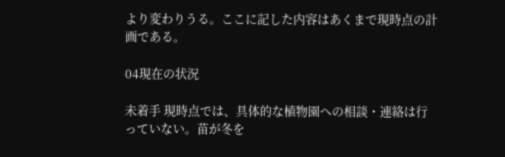より変わりうる。ここに記した内容はあくまで現時点の計画である。

04現在の状況

未着手 現時点では、具体的な植物園への相談・連絡は行っていない。苗が冬を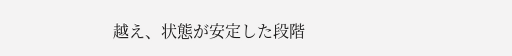越え、状態が安定した段階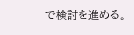で検討を進める。